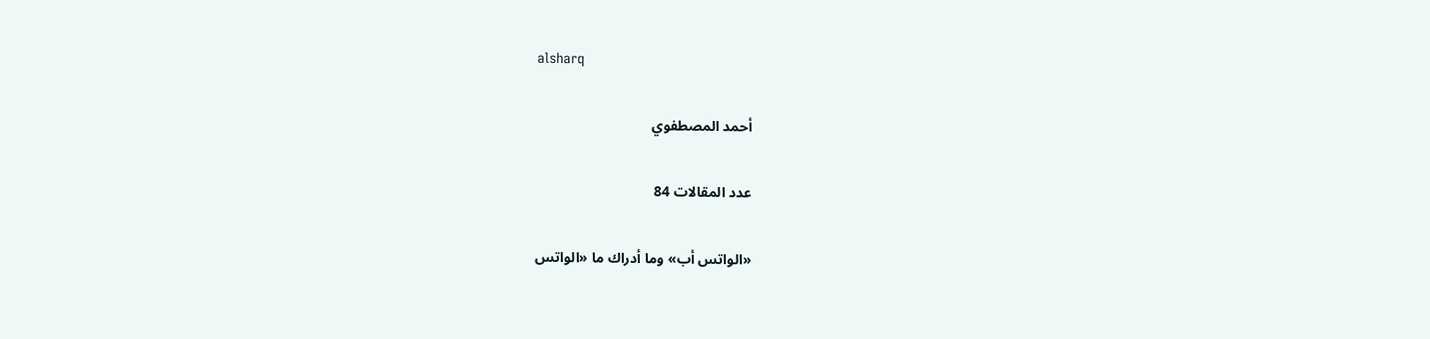alsharq

أحمد المصطفوي

عدد المقالات 84

«الواتس أب» وما أدراك ما «الواتس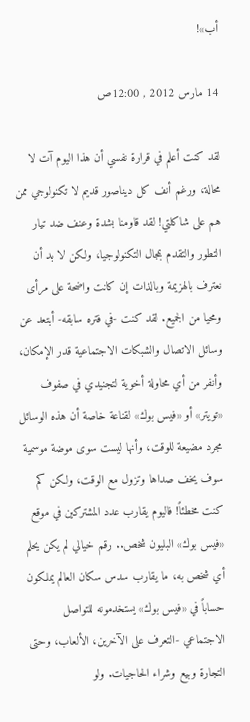أب»!

14 مارس 2012 , 12:00ص

لقد كنت أعلم في قرارة نفسي أن هذا اليوم آت لا محالة، ورغم أنف كل ديناصور قديم لا تكنولوجي ممن هم على شاكلتي! لقد قاومنا بشدة وعنف ضد تيار التطور والتقدم بمجال التكنولوجيا، ولكن لا بد أن نعترف بالهزيمة وبالذات إن كانت واضحة على مرأى ومحيا من الجميع. لقد كنت -في فتره سابقه- أبتعد عن وسائل الاتصال والشبكات الاجتماعية قدر الإمكان، وأنفر من أي محاولة أخوية لتجنيدي في صفوف «تويتر» أو «فيس بوك» لقناعة خاصة أن هذه الوسائل مجرد مضيعة للوقت، وأنها ليست سوى موضة موسمية سوف يخف صداها وتزول مع الوقت، ولكن كم كنت مخطئاً! فاليوم يقارب عدد المشتركين في موقع «فيس بوك» البليون شخص.. رقم خيالي لم يكن يحلم أي شخص به، ما يقارب سدس سكان العالم يملكون حساباً في «فيس بوك» يستخدمونه للتواصل الاجتماعي -التعرف على الآخرين، الألعاب، وحتى التجارة وبيع وشراء الحاجيات. ولو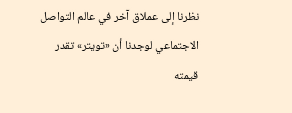نظرنا إلى عملاق آخر في عالم التواصل الاجتماعي لوجدنا أن «تويتر» تقدر قيمته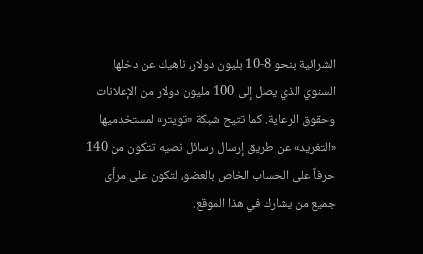الشرائية بنحو 8-10 بليون دولار، ناهيك عن دخلها السنوي الذي يصل إلى 100 مليون دولار من الإعلانات وحقوق الرعاية. كما تتيح شبكة «تويتر» لمستخدميها «التغريد» عن طريق إرسال رسائل نصيه تتكون من 140 حرفاً على الحساب الخاص بالعضو، لتكون على مرأى جميع من يشارك في هذا الموقع.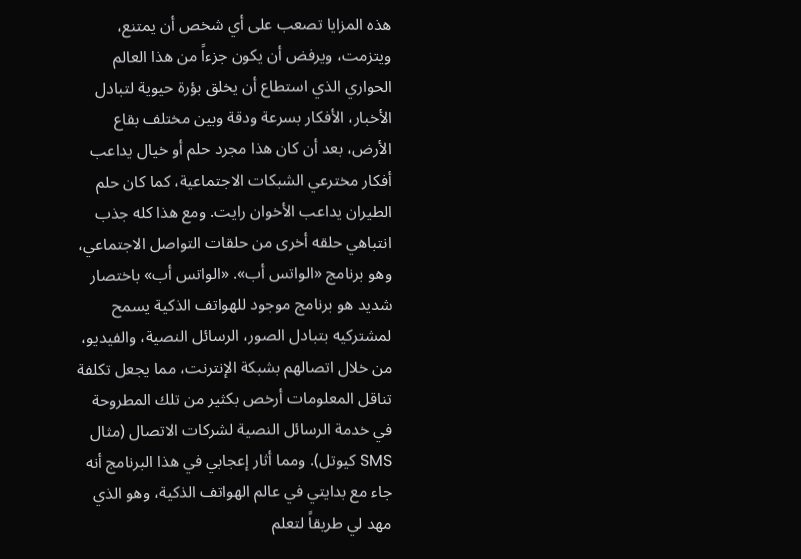هذه المزايا تصعب على أي شخص أن يمتنع، ويتزمت، ويرفض أن يكون جزءاً من هذا العالم الحواري الذي استطاع أن يخلق بؤرة حيوية لتبادل الأخبار، الأفكار بسرعة ودقة وبين مختلف بقاع الأرض، بعد أن كان هذا مجرد حلم أو خيال يداعب أفكار مخترعي الشبكات الاجتماعية، كما كان حلم الطيران يداعب الأخوان رايت. ومع هذا كله جذب انتباهي حلقه أخرى من حلقات التواصل الاجتماعي، وهو برنامج «الواتس أب». «الواتس أب» باختصار شديد هو برنامج موجود للهواتف الذكية يسمح لمشتركيه بتبادل الصور، الرسائل النصية، والفيديو، من خلال اتصالهم بشبكة الإنترنت، مما يجعل تكلفة تناقل المعلومات أرخص بكثير من تلك المطروحة في خدمة الرسائل النصية لشركات الاتصال (مثال SMS كيوتل). ومما أثار إعجابي في هذا البرنامج أنه جاء مع بدايتي في عالم الهواتف الذكية، وهو الذي مهد لي طريقاً لتعلم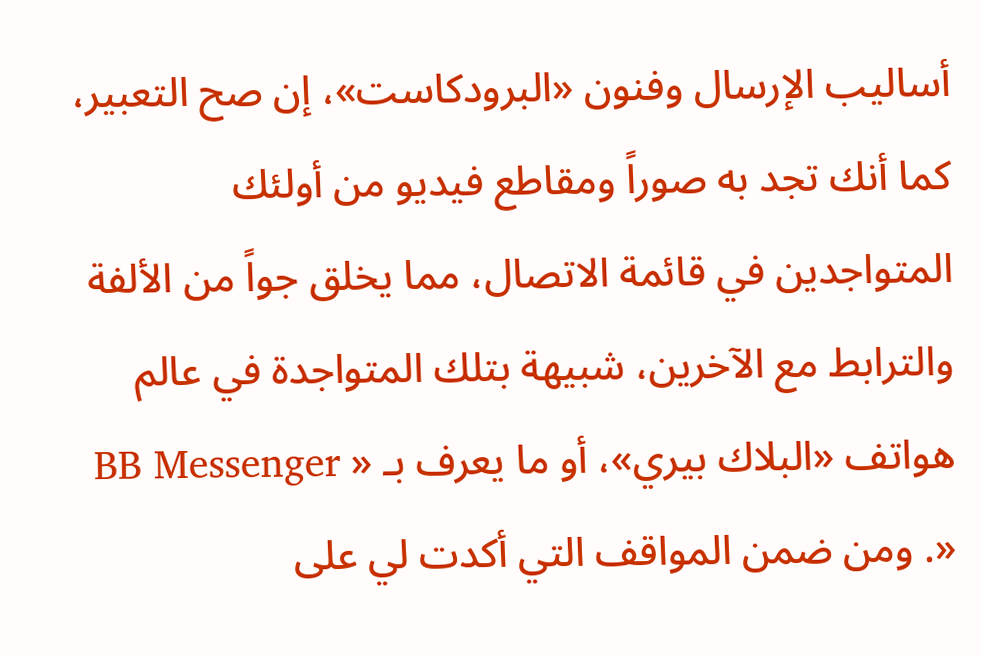أساليب الإرسال وفنون «البرودكاست»، إن صح التعبير، كما أنك تجد به صوراً ومقاطع فيديو من أولئك المتواجدين في قائمة الاتصال، مما يخلق جواً من الألفة والترابط مع الآخرين، شبيهة بتلك المتواجدة في عالم هواتف «البلاك بيري»، أو ما يعرف بـ « BB Messenger «. ومن ضمن المواقف التي أكدت لي على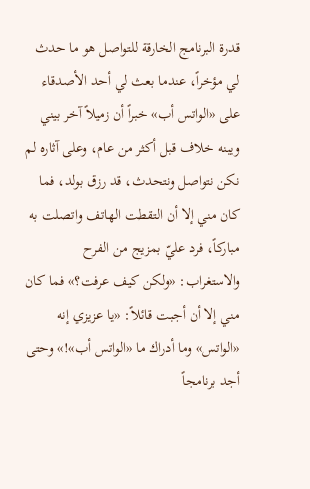قدرة البرنامج الخارقة للتواصل هو ما حدث لي مؤخراً، عندما بعث لي أحد الأصدقاء على «الواتس أب» خبراً أن زميلاً آخر بيني ويبنه خلاف قبل أكثر من عام، وعلى آثاره لم نكن نتواصل ونتحدث، قد رزق بولد، فما كان مني إلا أن التقطت الهاتف واتصلت به مباركاً، فرد عليّ بمزيج من الفرح والاستغراب: «ولكن كيف عرفت؟» فما كان مني إلا أن أجبت قائلاً: «يا عزيزي إنه «الواتس» وما أدراك ما «الواتس أب»!» وحتى أجد برنامجاً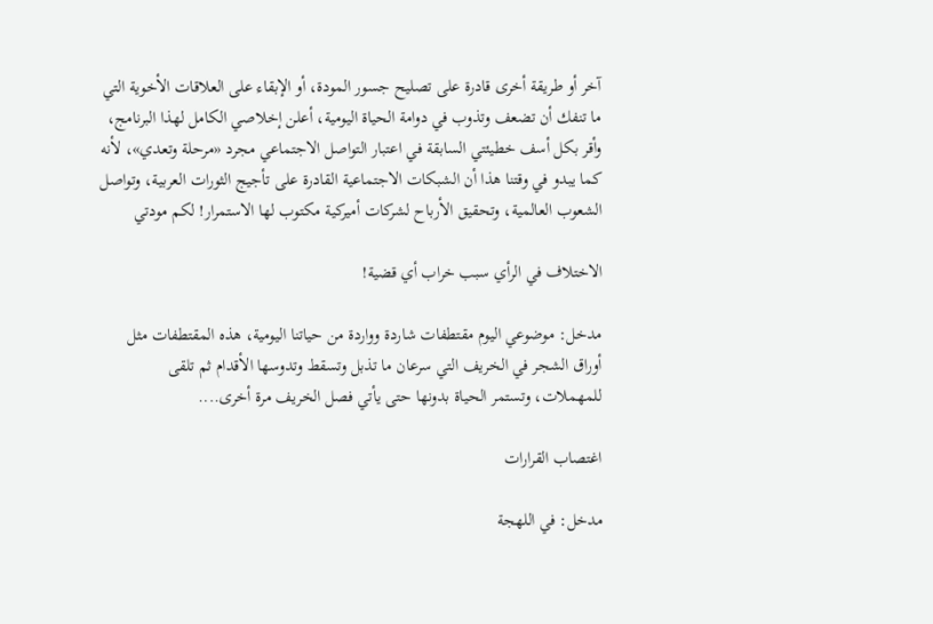آخر أو طريقة أخرى قادرة على تصليح جسور المودة، أو الإبقاء على العلاقات الأخوية التي ما تنفك أن تضعف وتذوب في دوامة الحياة اليومية، أعلن إخلاصي الكامل لهذا البرنامج، وأقر بكل أسف خطيئتي السابقة في اعتبار التواصل الاجتماعي مجرد «مرحلة وتعدي»، لأنه كما يبدو في وقتنا هذا أن الشبكات الاجتماعية القادرة على تأجيج الثورات العربية، وتواصل الشعوب العالمية، وتحقيق الأرباح لشركات أميركية مكتوب لها الاستمرار! لكم مودتي

الاختلاف في الرأي سبب خراب أي قضية!

مدخل: موضوعي اليوم مقتطفات شاردة وواردة من حياتنا اليومية، هذه المقتطفات مثل أوراق الشجر في الخريف التي سرعان ما تذبل وتسقط وتدوسها الأقدام ثم تلقى للمهملات، وتستمر الحياة بدونها حتى يأتي فصل الخريف مرة أخرى....

اغتصاب القرارات

مدخل: في اللهجة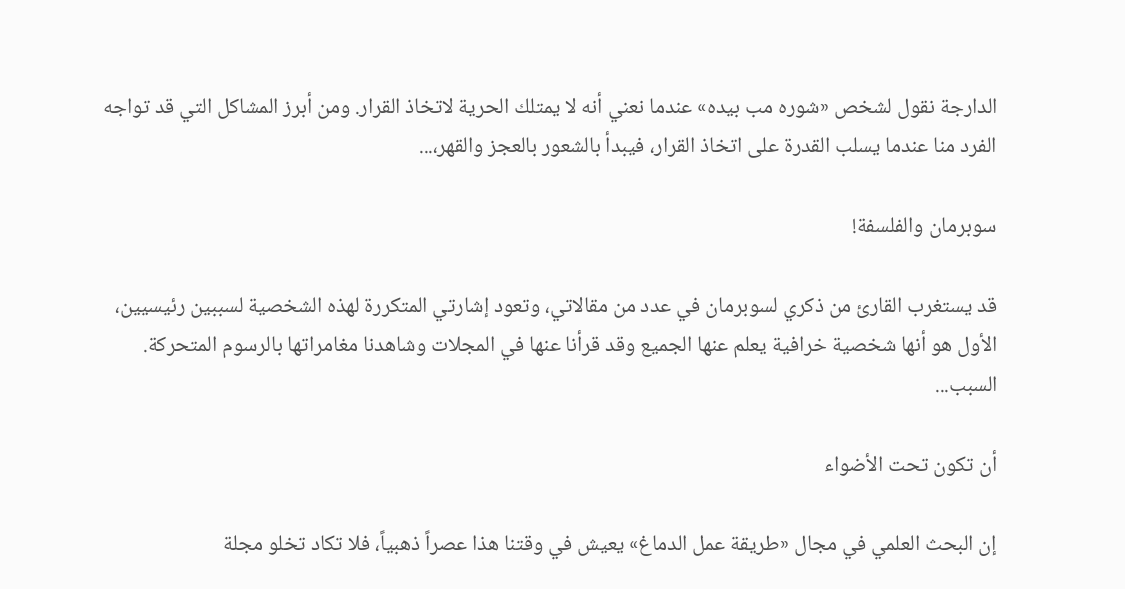الدارجة نقول لشخص «شوره مب بيده» عندما نعني أنه لا يمتلك الحرية لاتخاذ القرار. ومن أبرز المشاكل التي قد تواجه الفرد منا عندما يسلب القدرة على اتخاذ القرار، فيبدأ بالشعور بالعجز والقهر،...

سوبرمان والفلسفة!

قد يستغرب القارئ من ذكري لسوبرمان في عدد من مقالاتي، وتعود إشارتي المتكررة لهذه الشخصية لسببين رئيسيين، الأول هو أنها شخصية خرافية يعلم عنها الجميع وقد قرأنا عنها في المجلات وشاهدنا مغامراتها بالرسوم المتحركة. السبب...

أن تكون تحت الأضواء

إن البحث العلمي في مجال «طريقة عمل الدماغ» يعيش في وقتنا هذا عصراً ذهبياً، فلا تكاد تخلو مجلة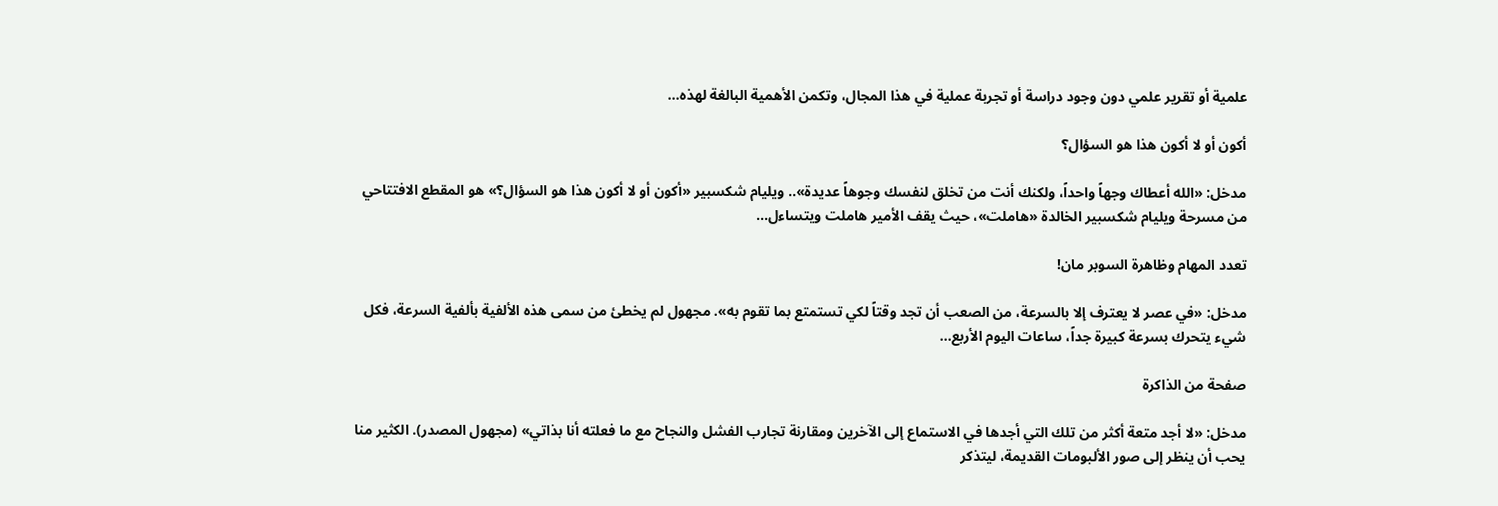علمية أو تقرير علمي دون وجود دراسة أو تجربة عملية في هذا المجال، وتكمن الأهمية البالغة لهذه...

أكون أو لا أكون هذا هو السؤال؟

مدخل: «الله أعطاك وجهاً واحداً، ولكنك أنت من تخلق لنفسك وجوهاً عديدة».. ويليام شكسبير «أكون أو لا أكون هذا هو السؤال؟» هو المقطع الافتتاحي من مسرحة ويليام شكسبير الخالدة «هاملت»، حيث يقف الأمير هاملت ويتساءل...

تعدد المهام وظاهرة السوبر مان!

مدخل: «في عصر لا يعترف إلا بالسرعة، من الصعب أن تجد وقتاً لكي تستمتع بما تقوم به». مجهول لم يخطئ من سمى هذه الألفية بألفية السرعة، فكل شيء يتحرك بسرعة كبيرة جداً، ساعات اليوم الأربع...

صفحة من الذاكرة

مدخل: «لا أجد متعة أكثر من تلك التي أجدها في الاستماع إلى الآخرين ومقارنة تجارب الفشل والنجاح مع ما فعلته أنا بذاتي» (مجهول المصدر). الكثير منا يحب أن ينظر إلى صور الألبومات القديمة، ليتذكر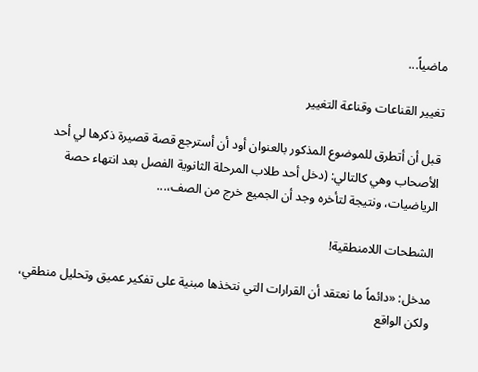ماضياً...

تغيير القناعات وقناعة التغيير

قبل أن أتطرق للموضوع المذكور بالعنوان أود أن أسترجع قصة قصيرة ذكرها لي أحد الأصحاب وهي كالتالي: (دخل أحد طلاب المرحلة الثانوية الفصل بعد انتهاء حصة الرياضيات، ونتيجة لتأخره وجد أن الجميع خرج من الصف،...

الشطحات اللامنطقية!

مدخل: «دائماً ما نعتقد أن القرارات التي نتخذها مبنية على تفكير عميق وتحليل منطقي، ولكن الواقع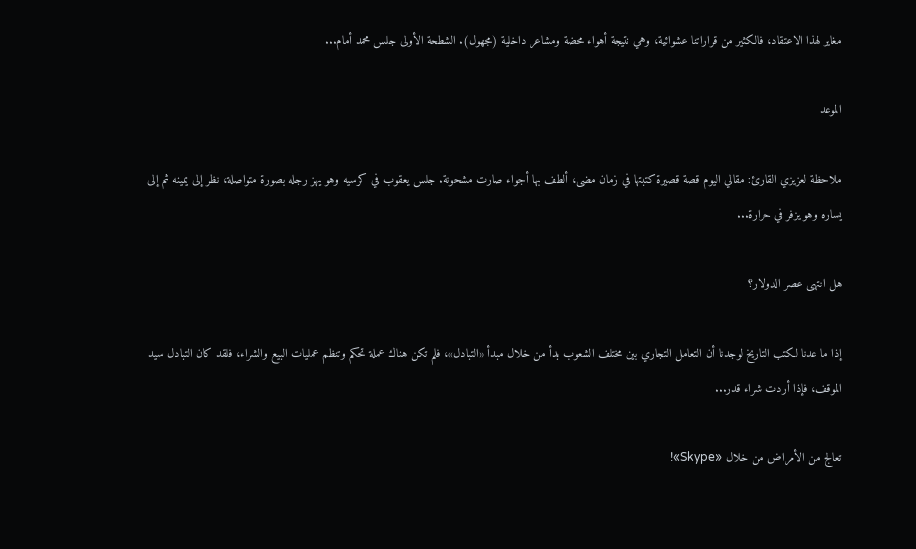مغاير لهذا الاعتقاد، فالكثير من قراراتنا عشوائية، وهي نتيجة أهواء محضة ومشاعر داخلية (مجهول). الشطحة الأولى جلس محمد أمام...

الموعد

ملاحظة لعزيزي القارئ: مقالي اليوم قصة قصيرة كتبتها في زمان مضى، ألطف بها أجواء صارت مشحونة. جلس يعقوب في كرسيه وهو يهز رجله بصورة متواصلة، نظر إلى يمينه ثم إلى يساره وهو يزفر في حرارة...

هل انتهى عصر الدولار؟

إذا ما عدنا لكتب التاريخ لوجدنا أن التعامل التجاري بين مختلف الشعوب بدأ من خلال مبدأ «التبادل»، فلم تكن هناك عملة تحكم وتنظم عمليات البيع والشراء، فلقد كان التبادل سيد الموقف، فإذا أردت شراء قدر...

تعالج من الأمراض من خلال «Skype»!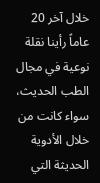خلال آخر 20 عاماً رأينا نقلة نوعية في مجال الطب الحديث، سواء كانت من خلال الأدوية الحديثة التي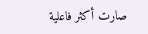صارت أكثر فاعلية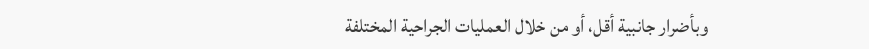وبأضرار جانبية أقل، أو من خلال العمليات الجراحية المختلفة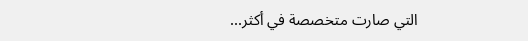التي صارت متخصصة في أكثر...